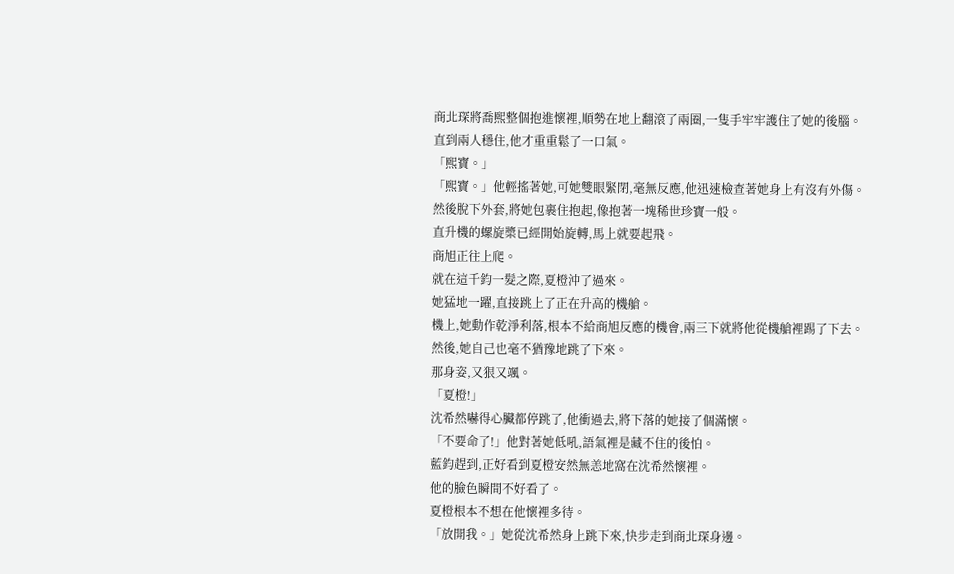商北琛將喬熙整個抱進懷裡,順勢在地上翻滾了兩圈,一隻手牢牢護住了她的後腦。
直到兩人穩住,他才重重鬆了一口氣。
「熙寶。」
「熙寶。」他輕搖著她,可她雙眼緊閉,毫無反應,他迅速檢查著她身上有沒有外傷。
然後脫下外套,將她包裹住抱起,像抱著一塊稀世珍寶一般。
直升機的螺旋槳已經開始旋轉,馬上就要起飛。
商旭正往上爬。
就在這千鈞一髮之際,夏橙沖了過來。
她猛地一躍,直接跳上了正在升高的機艙。
機上,她動作乾淨利落,根本不給商旭反應的機會,兩三下就將他從機艙裡踢了下去。
然後,她自己也毫不猶豫地跳了下來。
那身姿,又狠又颯。
「夏橙!」
沈希然嚇得心臟都停跳了,他衝過去,將下落的她接了個滿懷。
「不要命了!」他對著她低吼,語氣裡是藏不住的後怕。
藍鈞趕到,正好看到夏橙安然無恙地窩在沈希然懷裡。
他的臉色瞬間不好看了。
夏橙根本不想在他懷裡多待。
「放開我。」她從沈希然身上跳下來,快步走到商北琛身邊。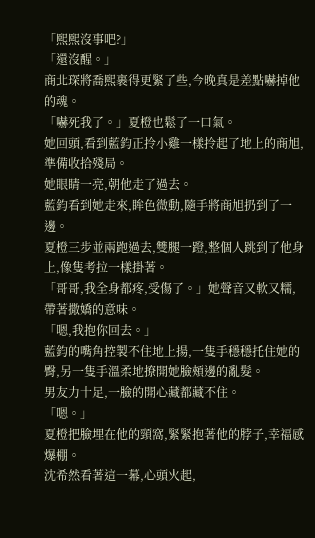「熙熙沒事吧?」
「還沒醒。」
商北琛將喬熙裹得更緊了些,今晚真是差點嚇掉他的魂。
「嚇死我了。」夏橙也鬆了一口氣。
她回頭,看到藍鈞正拎小雞一樣拎起了地上的商旭,準備收拾殘局。
她眼睛一亮,朝他走了過去。
藍鈞看到她走來,眸色微動,隨手將商旭扔到了一邊。
夏橙三步並兩跑過去,雙腿一蹬,整個人跳到了他身上,像隻考拉一樣掛著。
「哥哥,我全身都疼,受傷了。」她聲音又軟又糯,帶著撒嬌的意味。
「嗯,我抱你回去。」
藍鈞的嘴角控製不住地上揚,一隻手穩穩托住她的臀,另一隻手溫柔地撩開她臉頰邊的亂髮。
男友力十足,一臉的開心藏都藏不住。
「嗯。」
夏橙把臉埋在他的頸窩,緊緊抱著他的脖子,幸福感爆棚。
沈希然看著這一幕,心頭火起,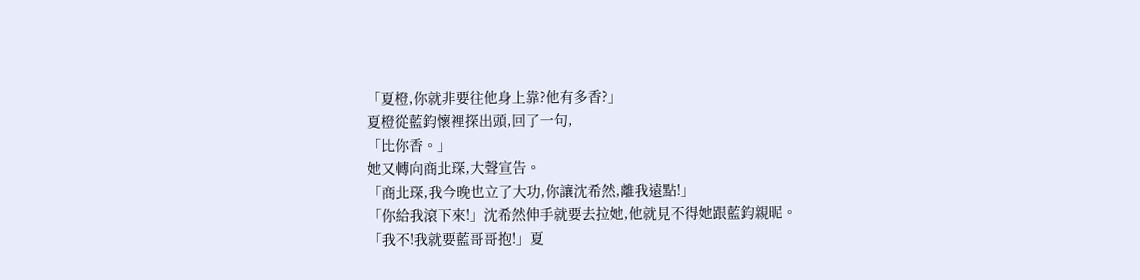「夏橙,你就非要往他身上靠?他有多香?」
夏橙從藍鈞懷裡探出頭,回了一句,
「比你香。」
她又轉向商北琛,大聲宣告。
「商北琛,我今晚也立了大功,你讓沈希然,離我遠點!」
「你給我滾下來!」沈希然伸手就要去拉她,他就見不得她跟藍鈞親昵。
「我不!我就要藍哥哥抱!」夏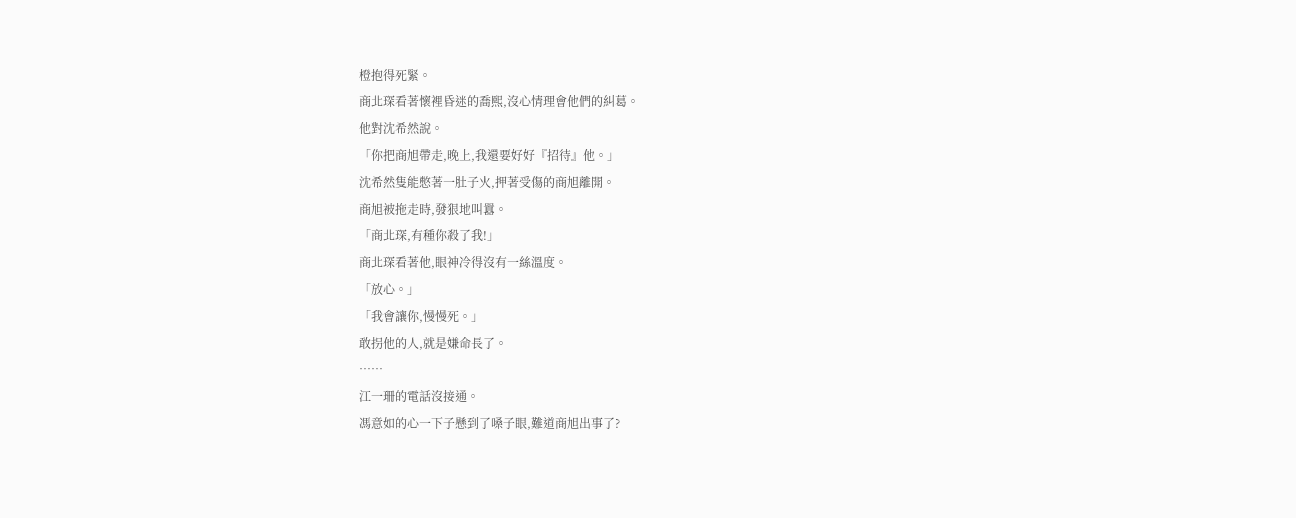橙抱得死緊。
商北琛看著懷裡昏迷的喬熙,沒心情理會他們的糾葛。
他對沈希然說。
「你把商旭帶走,晚上,我還要好好『招待』他。」
沈希然隻能憋著一肚子火,押著受傷的商旭離開。
商旭被拖走時,發狠地叫囂。
「商北琛,有種你殺了我!」
商北琛看著他,眼神冷得沒有一絲溫度。
「放心。」
「我會讓你,慢慢死。」
敢拐他的人,就是嫌命長了。
……
江一珊的電話沒接通。
馮意如的心一下子懸到了嗓子眼,難道商旭出事了?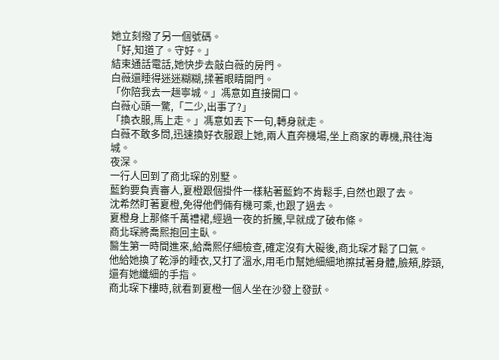她立刻撥了另一個號碼。
「好,知道了。守好。」
結束通話電話,她快步去敲白薇的房門。
白薇還睡得迷迷糊糊,揉著眼睛開門。
「你陪我去一趟寧城。」馮意如直接開口。
白薇心頭一驚,「二少,出事了?」
「換衣服,馬上走。」馮意如丟下一句,轉身就走。
白薇不敢多問,迅速換好衣服跟上她,兩人直奔機場,坐上商家的專機,飛往海城。
夜深。
一行人回到了商北琛的別墅。
藍鈞要負責審人,夏橙跟個掛件一樣粘著藍鈞不肯鬆手,自然也跟了去。
沈希然盯著夏橙,免得他們倆有機可乘,也跟了過去。
夏橙身上那條千萬禮裙,經過一夜的折騰,早就成了破布條。
商北琛將喬熙抱回主臥。
醫生第一時間進來,給喬熙仔細檢查,確定沒有大礙後,商北琛才鬆了口氣。
他給她換了乾淨的睡衣,又打了溫水,用毛巾幫她細細地擦拭著身體,臉頰,脖頸,還有她纖細的手指。
商北琛下樓時,就看到夏橙一個人坐在沙發上發獃。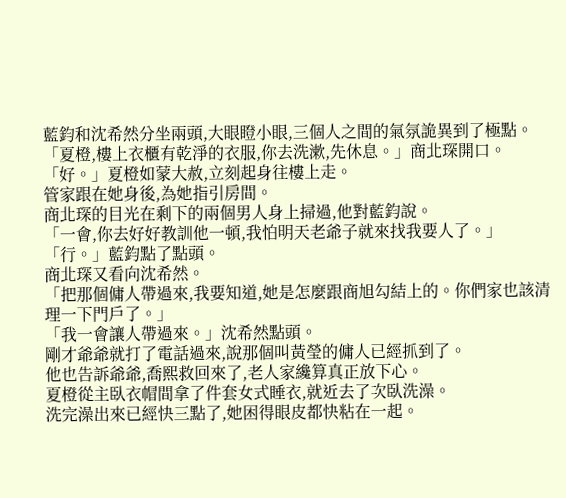藍鈞和沈希然分坐兩頭,大眼瞪小眼,三個人之間的氣氛詭異到了極點。
「夏橙,樓上衣櫃有乾淨的衣服,你去洗漱,先休息。」商北琛開口。
「好。」夏橙如蒙大赦,立刻起身往樓上走。
管家跟在她身後,為她指引房間。
商北琛的目光在剩下的兩個男人身上掃過,他對藍鈞說。
「一會,你去好好教訓他一頓,我怕明天老爺子就來找我要人了。」
「行。」藍鈞點了點頭。
商北琛又看向沈希然。
「把那個傭人帶過來,我要知道,她是怎麼跟商旭勾結上的。你們家也該清理一下門戶了。」
「我一會讓人帶過來。」沈希然點頭。
剛才爺爺就打了電話過來,說那個叫黃瑩的傭人已經抓到了。
他也告訴爺爺,喬熙救回來了,老人家纔算真正放下心。
夏橙從主臥衣帽間拿了件套女式睡衣,就近去了次臥洗澡。
洗完澡出來已經快三點了,她困得眼皮都快粘在一起。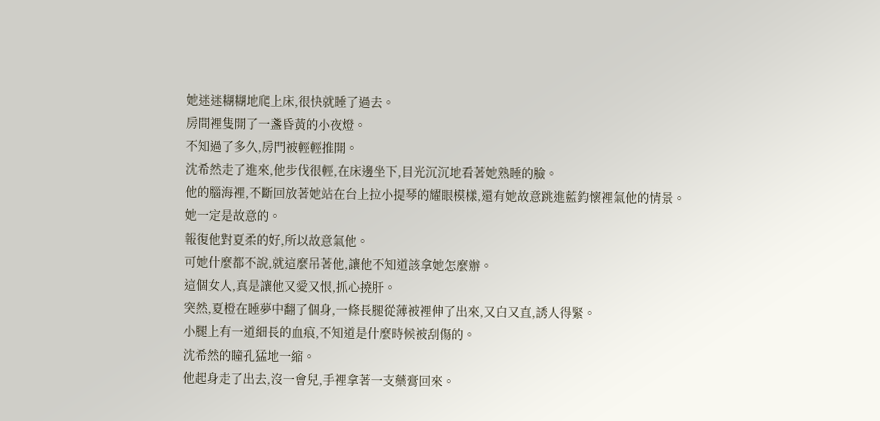她迷迷糊糊地爬上床,很快就睡了過去。
房間裡隻開了一盞昏黃的小夜燈。
不知過了多久,房門被輕輕推開。
沈希然走了進來,他步伐很輕,在床邊坐下,目光沉沉地看著她熟睡的臉。
他的腦海裡,不斷回放著她站在台上拉小提琴的耀眼模樣,還有她故意跳進藍鈞懷裡氣他的情景。
她一定是故意的。
報復他對夏柔的好,所以故意氣他。
可她什麼都不說,就這麼吊著他,讓他不知道該拿她怎麼辦。
這個女人,真是讓他又愛又恨,抓心撓肝。
突然,夏橙在睡夢中翻了個身,一條長腿從薄被裡伸了出來,又白又直,誘人得緊。
小腿上有一道細長的血痕,不知道是什麼時候被刮傷的。
沈希然的瞳孔猛地一縮。
他起身走了出去,沒一會兒,手裡拿著一支藥膏回來。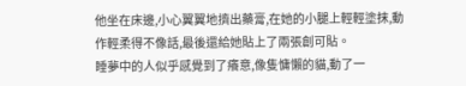他坐在床邊,小心翼翼地擠出藥膏,在她的小腿上輕輕塗抹,動作輕柔得不像話,最後還給她貼上了兩張創可貼。
睡夢中的人似乎感覺到了癢意,像隻慵懶的貓,動了一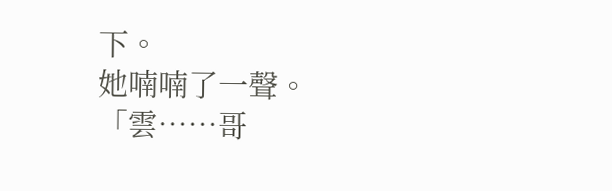下。
她喃喃了一聲。
「雲……哥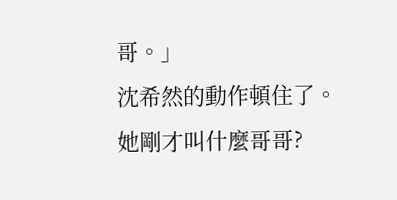哥。」
沈希然的動作頓住了。
她剛才叫什麼哥哥?